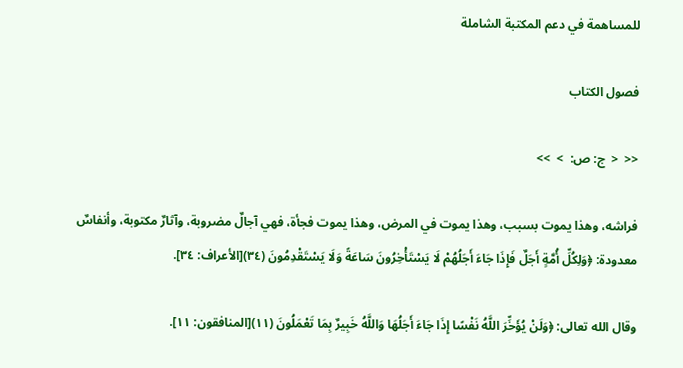للمساهمة في دعم المكتبة الشاملة

فصول الكتاب

<<  <  ج: ص:  >  >>

فراشه، وهذا يموت بسبب، وهذا يموت في المرض، وهذا يموت فجأة، فهي آجالٌ مضروبة، وآثارٌ مكتوبة، وأنفاسٌ معدودة: ﴿وَلِكُلِّ أُمَّةٍ أَجَلٌ فَإِذَا جَاءَ أَجَلُهُمْ لَا يَسْتَأْخِرُونَ سَاعَةً وَلَا يَسْتَقْدِمُونَ (٣٤)[الأعراف: ٣٤].

وقال الله تعالى: ﴿وَلَنْ يُؤَخِّرَ اللَّهُ نَفْسًا إِذَا جَاءَ أَجَلُهَا وَاللَّهُ خَبِيرٌ بِمَا تَعْمَلُونَ (١١)[المنافقون: ١١].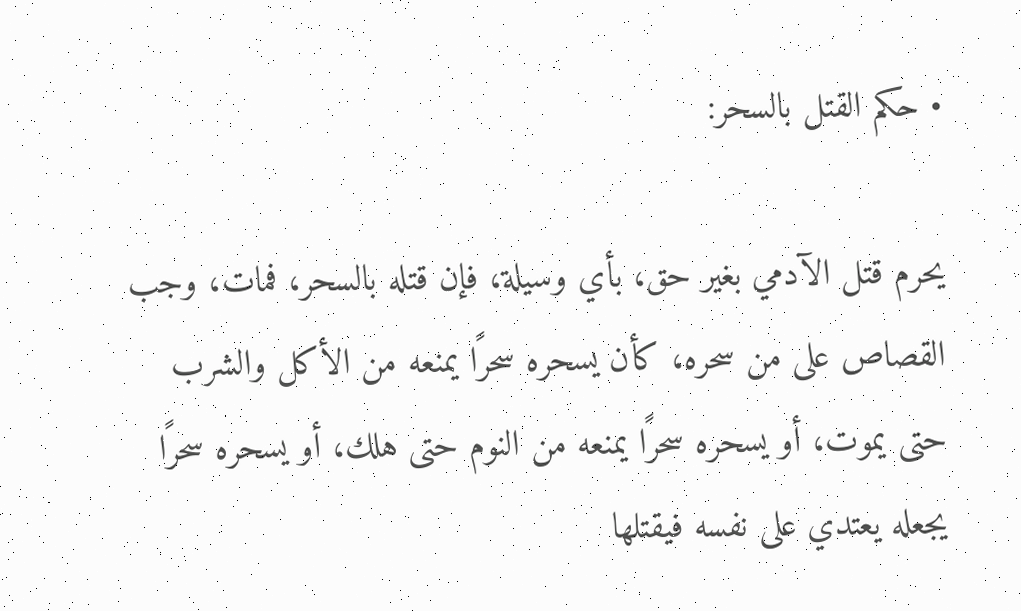• حكم القتل بالسحر:

يحرم قتل الآدمي بغير حق، بأي وسيلة، فإن قتله بالسحر، فمات، وجب القصاص على من سحره، كأن يسحره سحرًا يمنعه من الأكل والشرب حتى يموت، أو يسحره سحرًا يمنعه من النوم حتى هلك، أو يسحره سحرًا يجعله يعتدي على نفسه فيقتلها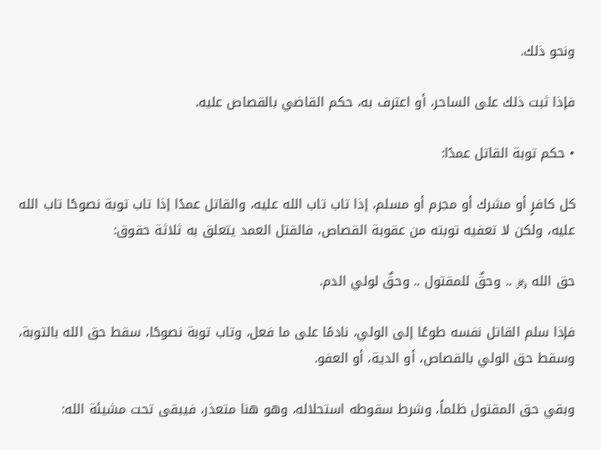ونحو ذلك.

فإذا ثبت ذلك على الساحر، أو اعترف به، حكم القاضي بالقصاص عليه.

• حكم توبة القاتل عمدًا:

كل كافرٍ أو مشرك أو مجرم أو مسلم، إذا تاب تاب الله عليه، والقاتل عمدًا إذا تاب توبة نصوحًا تاب الله عليه، ولكن لا تعفيه توبته من عقوبة القصاص، فالقتل العمد يتعلق به ثلاثة حقوق:

حق الله ﷿ .. وحقٌ للمقتول .. وحقٌ لولي الدم.

فإذا سلم القاتل نفسه طوعًا إلى الولي، نادمًا على ما فعل، وتاب توبة نصوحًا، سقط حق الله بالتوبة، وسقط حق الولي بالقصاص، أو الدية، أو العفو.

وبقي حق المقتول ظلماً، وشرط سقوطه استحلاله، وهو هنا متعذر، فيبقى تحت مشيئة الله: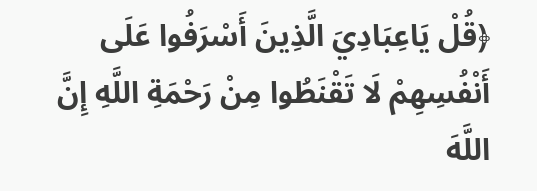﴿قُلْ يَاعِبَادِيَ الَّذِينَ أَسْرَفُوا عَلَى أَنْفُسِهِمْ لَا تَقْنَطُوا مِنْ رَحْمَةِ اللَّهِ إِنَّ اللَّهَ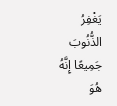يَغْفِرُ الذُّنُوبَ جَمِيعًا إِنَّهُ هُوَ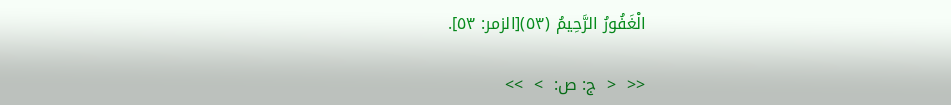الْغَفُورُ الرَّحِيمُ (٥٣)[الزمر: ٥٣].

<<  <  ج: ص:  >  >>